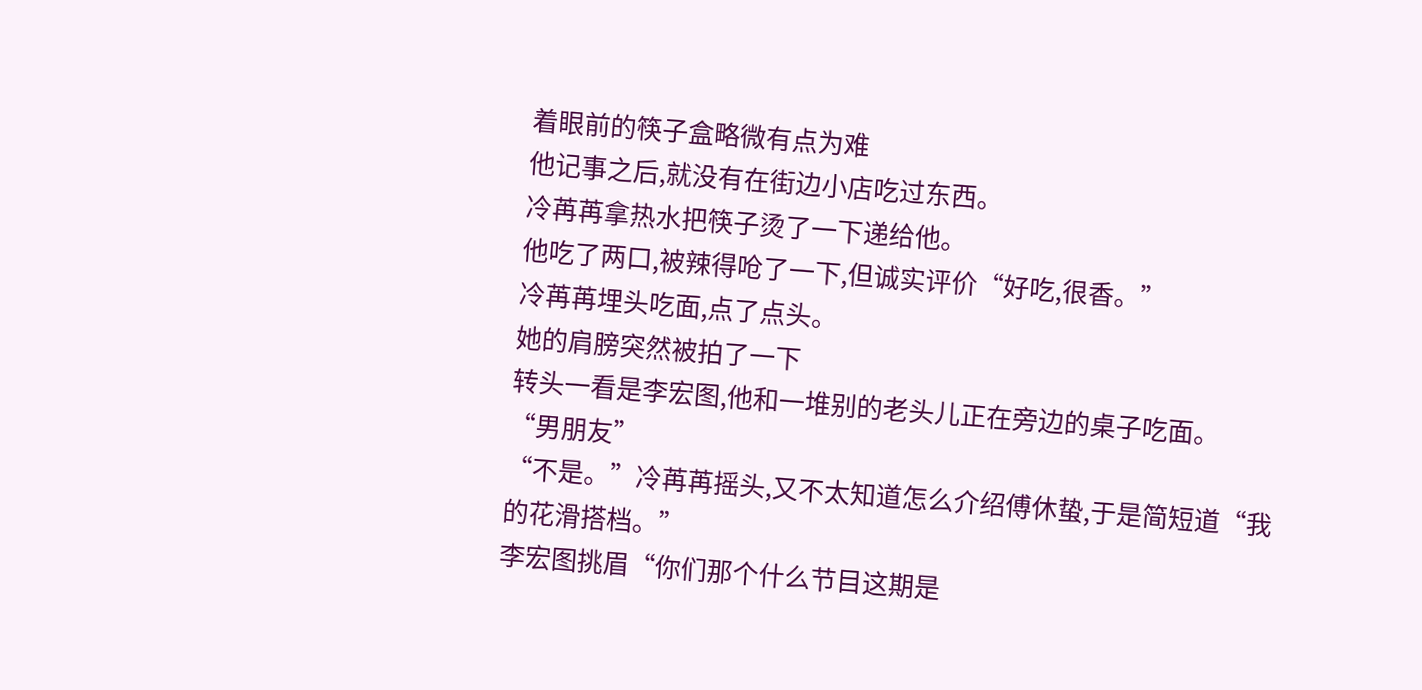着眼前的筷子盒略微有点为难
他记事之后,就没有在街边小店吃过东西。
冷苒苒拿热水把筷子烫了一下递给他。
他吃了两口,被辣得呛了一下,但诚实评价“好吃,很香。”
冷苒苒埋头吃面,点了点头。
她的肩膀突然被拍了一下
转头一看是李宏图,他和一堆别的老头儿正在旁边的桌子吃面。
“男朋友”
“不是。”冷苒苒摇头,又不太知道怎么介绍傅休蛰,于是简短道“我的花滑搭档。”
李宏图挑眉“你们那个什么节目这期是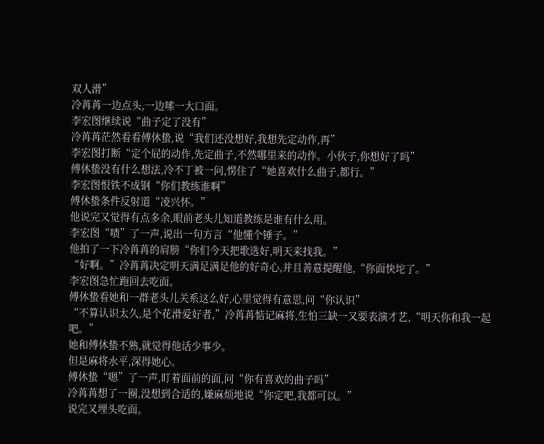双人滑”
冷苒苒一边点头,一边嗦一大口面。
李宏图继续说“曲子定了没有”
冷苒苒茫然看看傅休蛰,说“我们还没想好,我想先定动作,再”
李宏图打断“定个屁的动作,先定曲子,不然哪里来的动作。小伙子,你想好了吗”
傅休蛰没有什么想法,冷不丁被一问,愣住了“她喜欢什么曲子,都行。”
李宏图恨铁不成钢“你们教练谁啊”
傅休蛰条件反射道“凌兴怀。”
他说完又觉得有点多余,眼前老头儿知道教练是谁有什么用。
李宏图“啧”了一声,说出一句方言“他懂个锤子。”
他拍了一下冷苒苒的肩膀“你们今天把歌选好,明天来找我。”
“好啊。”冷苒苒决定明天满足满足他的好奇心,并且善意提醒他,“你面快坨了。”
李宏图急忙跑回去吃面。
傅休蛰看她和一群老头儿关系这么好,心里觉得有意思,问“你认识”
“不算认识太久,是个花滑爱好者,”冷苒苒惦记麻将,生怕三缺一又要表演才艺,“明天你和我一起吧。”
她和傅休蛰不熟,就觉得他话少事少。
但是麻将水平,深得她心。
傅休蛰“嗯”了一声,盯着面前的面,问“你有喜欢的曲子吗”
冷苒苒想了一圈,没想到合适的,嫌麻烦地说“你定吧,我都可以。”
说完又埋头吃面。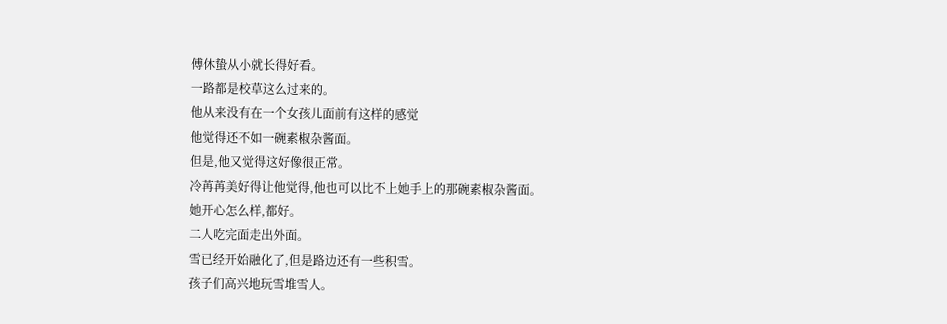傅休蛰从小就长得好看。
一路都是校草这么过来的。
他从来没有在一个女孩儿面前有这样的感觉
他觉得还不如一碗素椒杂酱面。
但是,他又觉得这好像很正常。
冷苒苒美好得让他觉得,他也可以比不上她手上的那碗素椒杂酱面。
她开心怎么样,都好。
二人吃完面走出外面。
雪已经开始融化了,但是路边还有一些积雪。
孩子们高兴地玩雪堆雪人。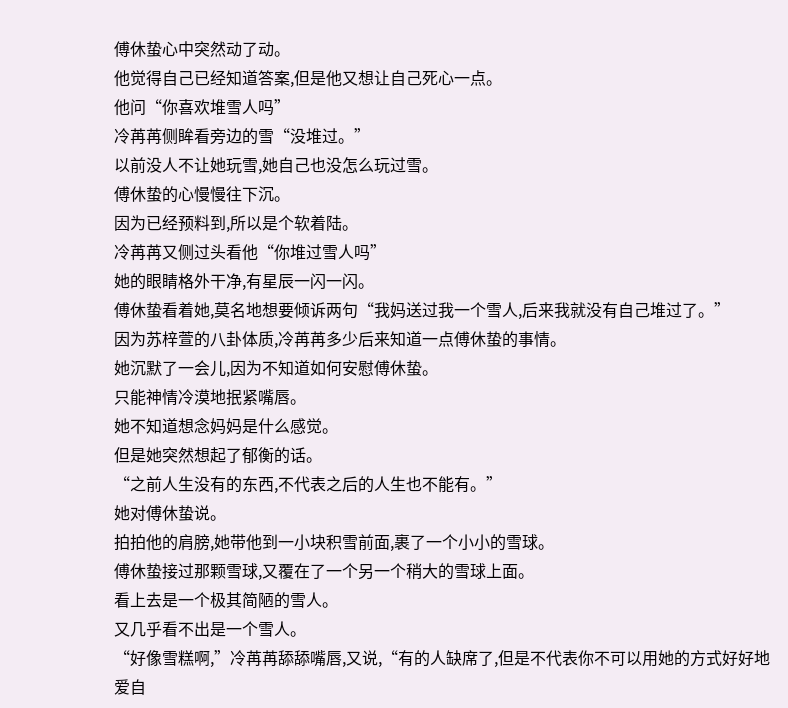傅休蛰心中突然动了动。
他觉得自己已经知道答案,但是他又想让自己死心一点。
他问“你喜欢堆雪人吗”
冷苒苒侧眸看旁边的雪“没堆过。”
以前没人不让她玩雪,她自己也没怎么玩过雪。
傅休蛰的心慢慢往下沉。
因为已经预料到,所以是个软着陆。
冷苒苒又侧过头看他“你堆过雪人吗”
她的眼睛格外干净,有星辰一闪一闪。
傅休蛰看着她,莫名地想要倾诉两句“我妈送过我一个雪人,后来我就没有自己堆过了。”
因为苏梓萱的八卦体质,冷苒苒多少后来知道一点傅休蛰的事情。
她沉默了一会儿,因为不知道如何安慰傅休蛰。
只能神情冷漠地抿紧嘴唇。
她不知道想念妈妈是什么感觉。
但是她突然想起了郁衡的话。
“之前人生没有的东西,不代表之后的人生也不能有。”
她对傅休蛰说。
拍拍他的肩膀,她带他到一小块积雪前面,裹了一个小小的雪球。
傅休蛰接过那颗雪球,又覆在了一个另一个稍大的雪球上面。
看上去是一个极其简陋的雪人。
又几乎看不出是一个雪人。
“好像雪糕啊,”冷苒苒舔舔嘴唇,又说,“有的人缺席了,但是不代表你不可以用她的方式好好地爱自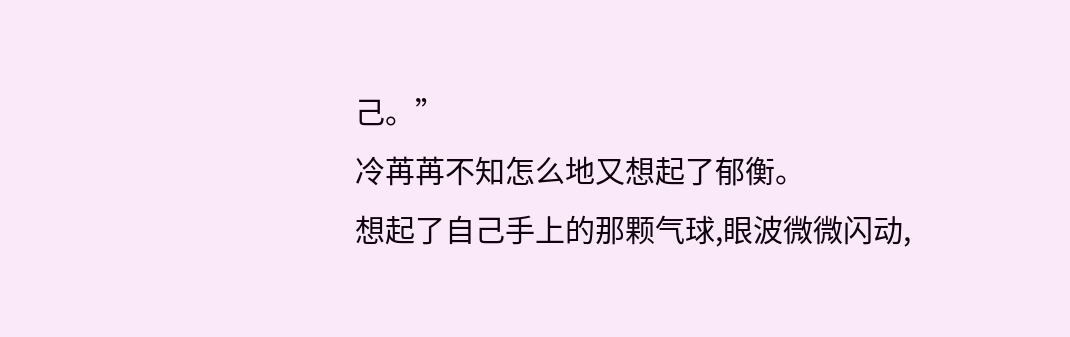己。”
冷苒苒不知怎么地又想起了郁衡。
想起了自己手上的那颗气球,眼波微微闪动,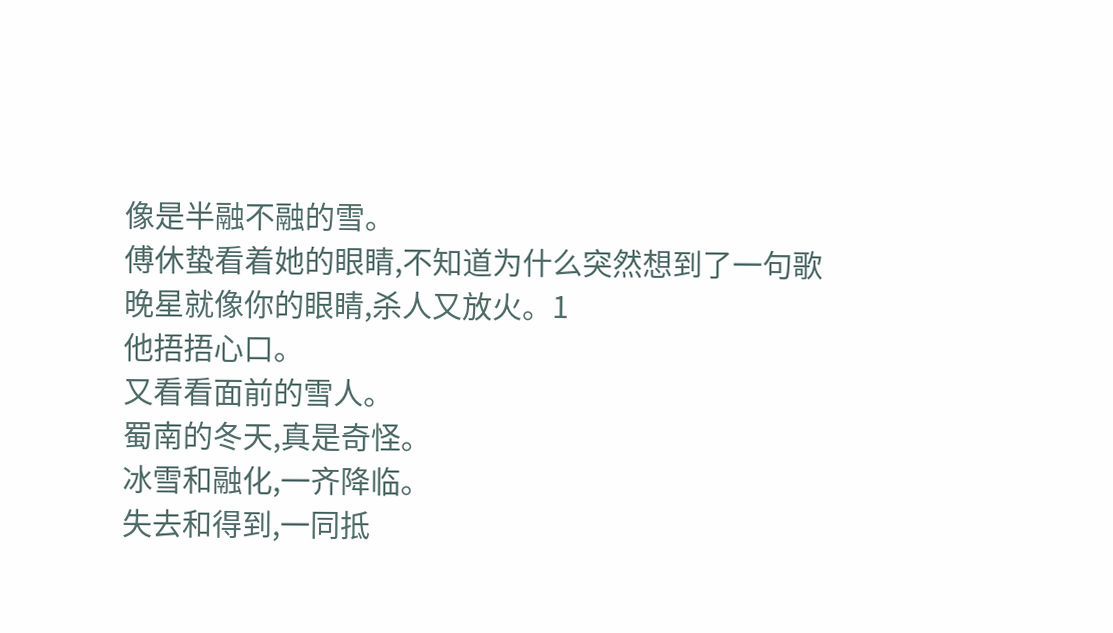像是半融不融的雪。
傅休蛰看着她的眼睛,不知道为什么突然想到了一句歌
晚星就像你的眼睛,杀人又放火。1
他捂捂心口。
又看看面前的雪人。
蜀南的冬天,真是奇怪。
冰雪和融化,一齐降临。
失去和得到,一同抵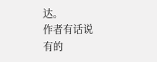达。
作者有话说
有的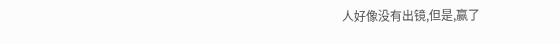人好像没有出镜,但是,赢了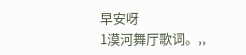早安呀
1漠河舞厅歌词。,,